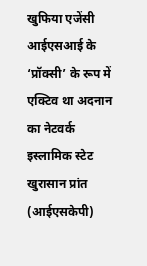खुफिया एजेंसी आईएसआई के ‘प्रॉक्सी’ के रूप में एक्टिव था अदनान का नेटवर्क
इस्लामिक स्टेट खुरासान प्रांत (आईएसकेपी)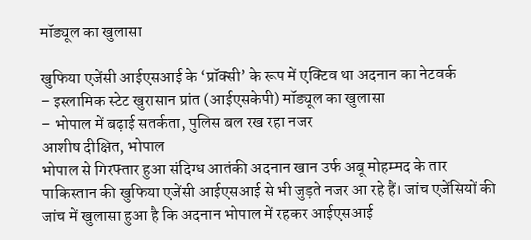मॉड्यूल का खुलासा

खुफिया एजेंसी आईएसआई के ‘प्रॉक्सी’ के रूप में एक्टिव था अदनान का नेटवर्क
– इस्लामिक स्टेट खुरासान प्रांत (आईएसकेपी) मॉड्यूल का खुलासा
– भोपाल में बढ़ाई सतर्कता, पुलिस बल रख रहा नजर
आशीष दीक्षित, भोपाल
भोपाल से गिरफ्तार हुआ संदिग्ध आतंकी अदनान खान उर्फ अबू मोहम्मद के तार पाकिस्तान की खुफिया एजेंसी आईएसआई से भी जुड़ते नजर आ रहे हैं। जांच एजेंसियों की जांच में खुलासा हुआ है कि अदनान भोपाल में रहकर आईएसआई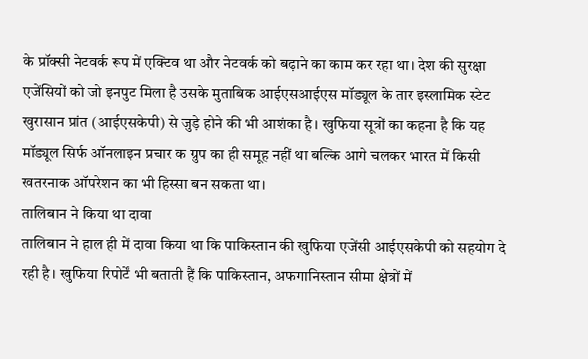के प्रॉक्सी नेटवर्क रूप में एक्टिव था और नेटवर्क को बढ़ाने का काम कर रहा था। देश की सुरक्षा एजेंसियों को जो इनपुट मिला है उसके मुताबिक आईएसआईएस मॉड्यूल के तार इस्लामिक स्टेट खुरासान प्रांत (आईएसकेपी) से जुड़े होने की भी आशंका है। खुफिया सूत्रों का कहना है कि यह मॉड्यूल सिर्फ ऑनलाइन प्रचार क ग्रुप का ही समूह नहीं था बल्कि आगे चलकर भारत में किसी खतरनाक ऑपरेशन का भी हिस्सा बन सकता था।
तालिबान ने किया था दावा
तालिबान ने हाल ही में दावा किया था कि पाकिस्तान की खुफिया एजेंसी आईएसकेपी को सहयोग दे रही है। खुफिया रिपोर्टें भी बताती हैं कि पाकिस्तान, अफगानिस्तान सीमा क्षेत्रों में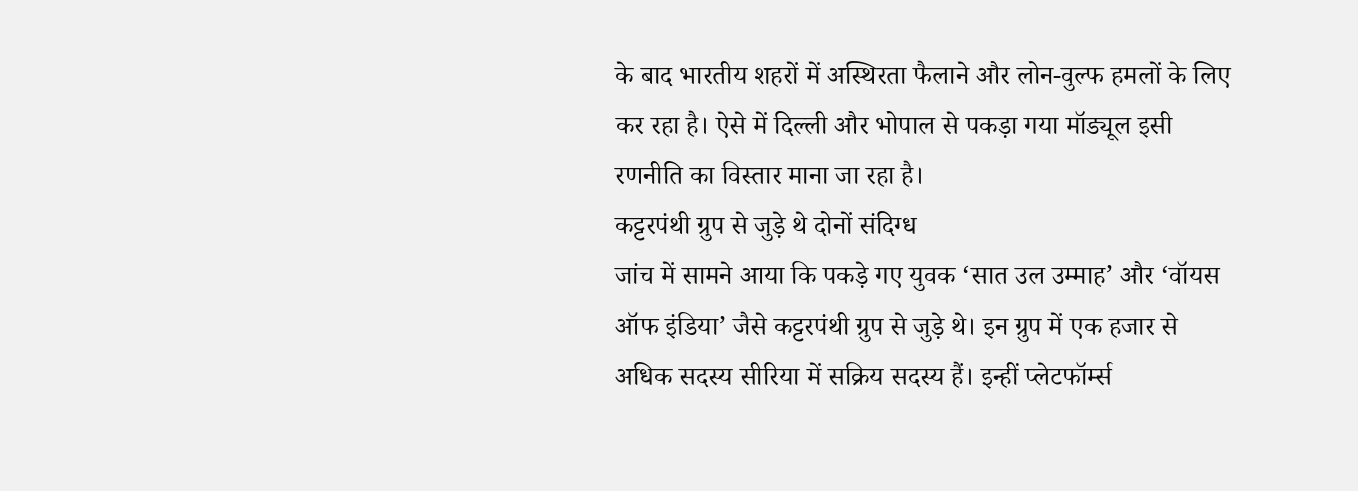के बाद भारतीय शहरों में अस्थिरता फैलाने और लोन-वुल्फ हमलों के लिए कर रहा है। ऐसे में दिल्ली और भोपाल से पकड़ा गया मॉड्यूल इसी रणनीति का विस्तार माना जा रहा है।
कट्टरपंथी ग्रुप से जुड़े थे दोनों संदिग्ध
जांच में सामने आया कि पकड़े गए युवक ‘सात उल उम्माह’ और ‘वॉयस ऑफ इंडिया’ जैसे कट्टरपंथी ग्रुप से जुड़े थे। इन ग्रुप में एक हजार से अधिक सदस्य सीरिया में सक्रिय सदस्य हैं। इन्हीं प्लेटफॉर्म्स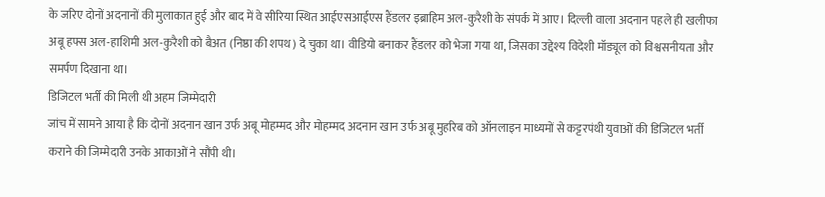के जरिए दोनों अदनानों की मुलाकात हुई और बाद में वे सीरिया स्थित आईएसआईएस हैंडलर इब्राहिम अल-कुरैशी के संपर्क में आए। दिल्ली वाला अदनान पहले ही खलीफा अबू हफ्स अल-हाशिमी अल-कुरैशी को बैअत (निष्ठा की शपथ) दे चुका था। वीडियो बनाकर हैंडलर को भेजा गया था, जिसका उद्देश्य विदेशी मॉड्यूल को विश्वसनीयता और समर्पण दिखाना था।
डिजिटल भर्ती की मिली थी अहम जिम्मेदारी
जांच में सामने आया है कि दोनों अदनान खान उर्फ अबू मोहम्मद और मोहम्मद अदनान खान उर्फ अबू मुहरिब को ऑनलाइन माध्यमों से कट्टरपंथी युवाओं की डिजिटल भर्ती कराने की जिम्मेदारी उनके आकाओं ने सौंपी थी।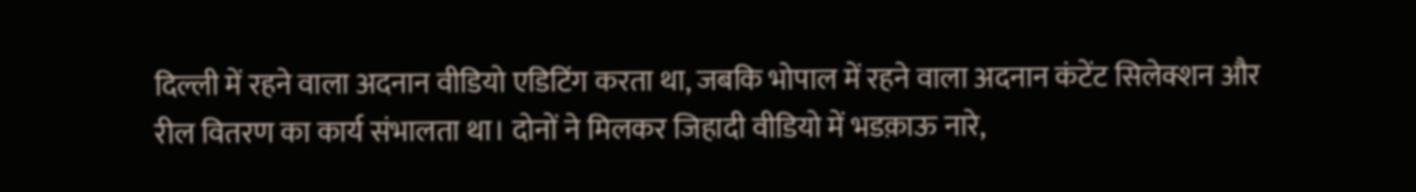दिल्ली में रहने वाला अदनान वीडियो एडिटिंग करता था, जबकि भोपाल में रहने वाला अदनान कंटेंट सिलेक्शन और रील वितरण का कार्य संभालता था। दोनों ने मिलकर जिहादी वीडियो में भडक़ाऊ नारे,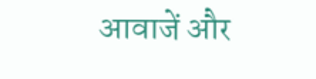आवाजें और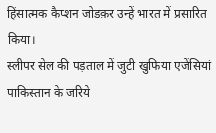हिंसात्मक कैप्शन जोडक़र उन्हें भारत में प्रसारित किया।
स्लीपर सेल की पड़ताल में जुटी खुफिया एजेंसियां
पाकिस्तान के जरिये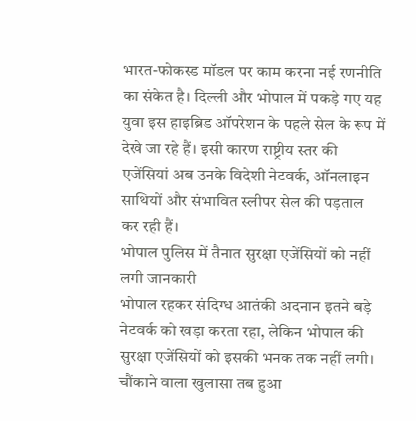भारत-फोकस्ड मॉडल पर काम करना नई रणनीति का संकेत है। दिल्ली और भोपाल में पकड़े गए यह युवा इस हाइब्रिड ऑपरेशन के पहले सेल के रूप में देखे जा रहे हैं। इसी कारण राष्ट्रीय स्तर की एजेंसियां अब उनके विदेशी नेटवर्क, ऑनलाइन साथियों और संभावित स्लीपर सेल की पड़ताल कर रही हैं।
भोपाल पुलिस में तैनात सुरक्षा एजेंसियों को नहीं लगी जानकारी
भोपाल रहकर संदिग्ध आतंकी अदनान इतने बड़े नेटवर्क को खड़ा करता रहा, लेकिन भोपाल की सुरक्षा एजेंसियों को इसकी भनक तक नहीं लगी। चौंकाने वाला खुलासा तब हुआ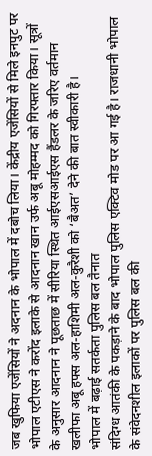जब खुफिया एजेंसियों ने अदनान के भोपाल में दबोच लिया। केंद्रीय एजेंसियों से मिले इनपुट पर भोपाल एटीएस ने करोंद इलाके से आदनान खान उर्फ अबू मोहम्मद को गिरफ्तार किया। सूत्रों के अनुसार आदनान ने पूछताछ में सीरिया स्थित आईएसआईएस हैंडलर के जरिए वर्तमान खलीफा अबू हफ्स अल-हाशिमी अल-कुरैशी को ‘बैअत’ देने की बात स्वीकारी है।
भोपाल में बढ़ाई सतर्कता पुलिस बल तैनात
संदिग्ध आतंकी के पकड़ाने के बाद भोपाल पुलिस एक्टिव मोड पर आ गई है। राजधानी भोपाल के संवेदनशील इलाकों पर पुलिस बल की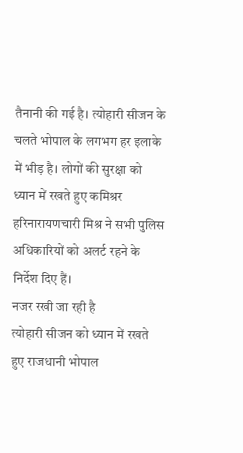तैनानी की गई है। त्योहारी सीजन के चलते भोपाल के लगभग हर इलाके में भीड़ है। लोगों की सुरक्षा को ध्यान में रखते हुए कमिश्रर हरिनारायणचारी मिश्र ने सभी पुलिस अधिकारियों को अलर्ट रहने के निर्देश दिए हैं।
नजर रखी जा रही है
त्योहारी सीजन को ध्यान में रखते हुए राजधानी भोपाल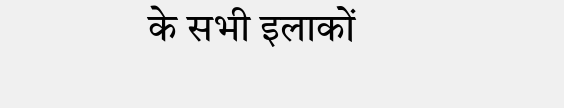के सभी इलाकों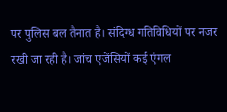पर पुलिस बल तैनात है। संदिग्ध गतिविधियों पर नजर रखी जा रही है। जांच एजेंसियों कई एंगल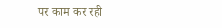पर काम कर रही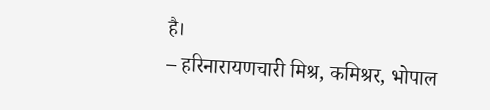है।
– हरिनारायणचारी मिश्र, कमिश्रर, भोपाल